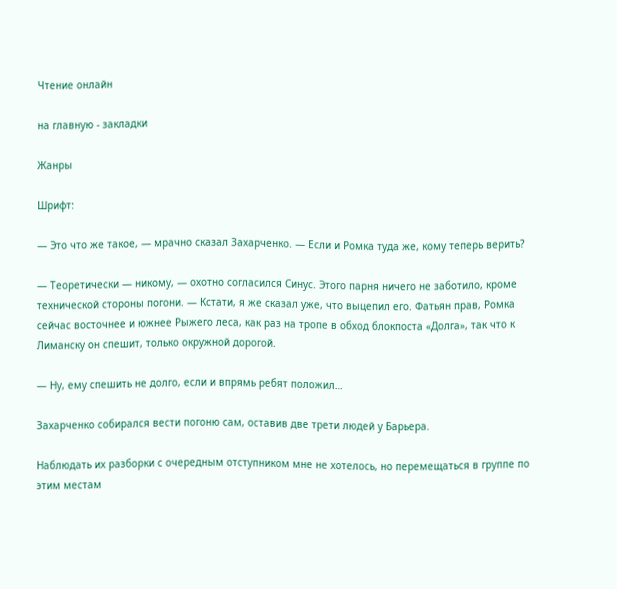Чтение онлайн

на главную - закладки

Жанры

Шрифт:

— Это что же такое, — мрачно сказал Захарченко. — Если и Ромка туда же, кому теперь верить?

— Теоретически — никому, — охотно согласился Синус. Этого парня ничего не заботило, кроме технической стороны погони. — Кстати, я же сказал уже, что выцепил его. Фатьян прав, Ромка сейчас восточнее и южнее Рыжего леса, как раз на тропе в обход блокпоста «Долга», так что к Лиманску он спешит, только окружной дорогой.

— Ну, ему спешить не долго, если и впрямь ребят положил…

Захарченко собирался вести погоню сам, оставив две трети людей у Барьера.

Наблюдать их разборки с очередным отступником мне не хотелось, но перемещаться в группе по этим местам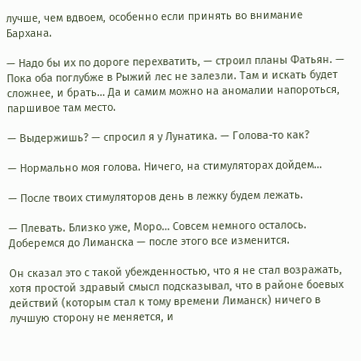лучше, чем вдвоем, особенно если принять во внимание Бархана.

— Надо бы их по дороге перехватить, — строил планы Фатьян. — Пока оба поглубже в Рыжий лес не залезли. Там и искать будет сложнее, и брать… Да и самим можно на аномалии напороться, паршивое там место.

— Выдержишь? — спросил я у Лунатика. — Голова-то как?

— Нормально моя голова. Ничего, на стимуляторах дойдем…

— После твоих стимуляторов день в лежку будем лежать.

— Плевать. Близко уже, Моро… Совсем немного осталось. Доберемся до Лиманска — после этого все изменится.

Он сказал это с такой убежденностью, что я не стал возражать, хотя простой здравый смысл подсказывал, что в районе боевых действий (которым стал к тому времени Лиманск) ничего в лучшую сторону не меняется, и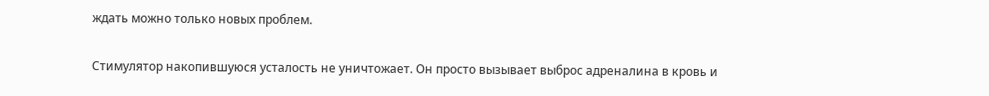ждать можно только новых проблем.

Стимулятор накопившуюся усталость не уничтожает. Он просто вызывает выброс адреналина в кровь и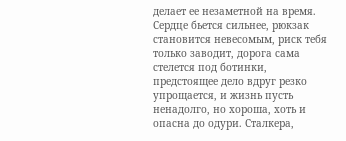делает ее незаметной на время. Сердце бьется сильнее, рюкзак становится невесомым, риск тебя только заводит, дорога сама стелется под ботинки, предстоящее дело вдруг резко упрощается, и жизнь пусть ненадолго, но хороша, хоть и опасна до одури. Сталкера,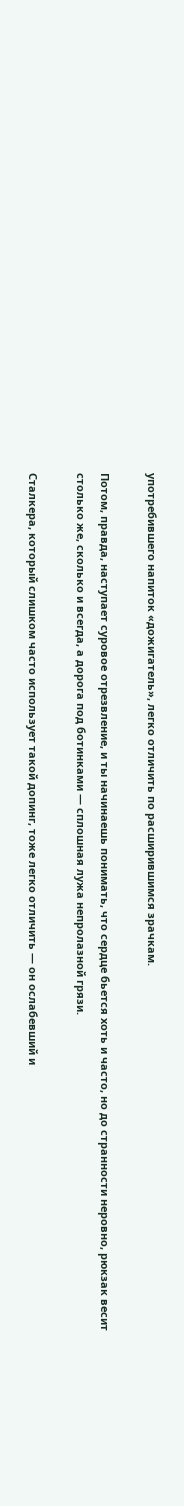употребившего напиток «дожигатель», легко отличить по расширившимся зрачкам.

Потом, правда, наступает суровое отрезвление, и ты начинаешь понимать, что сердце бьется хоть и часто, но до странности неровно, рюкзак весит столько же, сколько и всегда, а дорога под ботинками — сплошная лужа непролазной грязи.

Сталкера, который слишком часто использует такой допинг, тоже легко отличить — он ослабевший и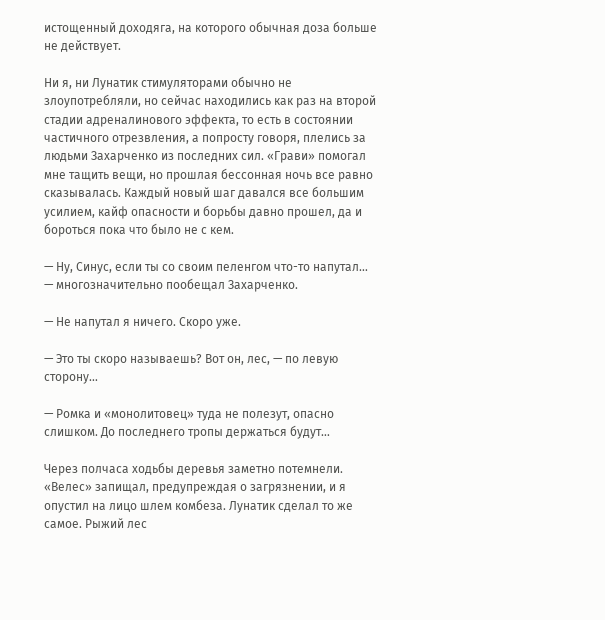истощенный доходяга, на которого обычная доза больше не действует.

Ни я, ни Лунатик стимуляторами обычно не злоупотребляли, но сейчас находились как раз на второй стадии адреналинового эффекта, то есть в состоянии частичного отрезвления, а попросту говоря, плелись за людьми Захарченко из последних сил. «Грави» помогал мне тащить вещи, но прошлая бессонная ночь все равно сказывалась. Каждый новый шаг давался все большим усилием, кайф опасности и борьбы давно прошел, да и бороться пока что было не с кем.

— Ну, Синус, если ты со своим пеленгом что-то напутал… — многозначительно пообещал Захарченко.

— Не напутал я ничего. Скоро уже.

— Это ты скоро называешь? Вот он, лес, — по левую сторону…

— Ромка и «монолитовец» туда не полезут, опасно слишком. До последнего тропы держаться будут…

Через полчаса ходьбы деревья заметно потемнели. «Велес» запищал, предупреждая о загрязнении, и я опустил на лицо шлем комбеза. Лунатик сделал то же самое. Рыжий лес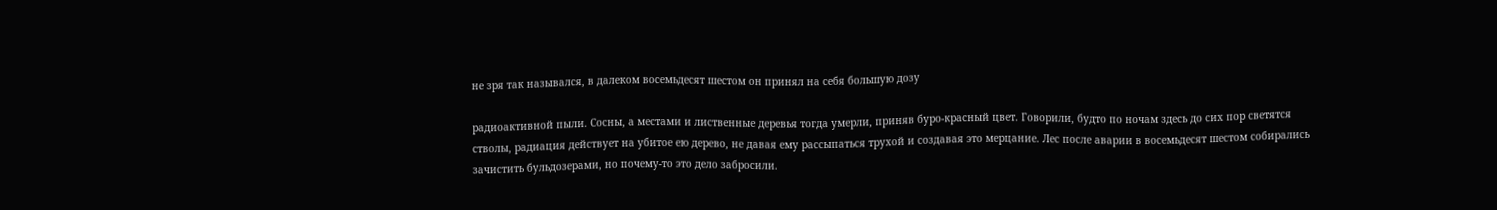не зря так назывался, в далеком восемьдесят шестом он принял на себя большую дозу

радиоактивной пыли. Сосны, а местами и лиственные деревья тогда умерли, приняв буро-красный цвет. Говорили, будто по ночам здесь до сих пор светятся стволы, радиация действует на убитое ею дерево, не давая ему рассыпаться трухой и создавая это мерцание. Лес после аварии в восемьдесят шестом собирались зачистить бульдозерами, но почему-то это дело забросили.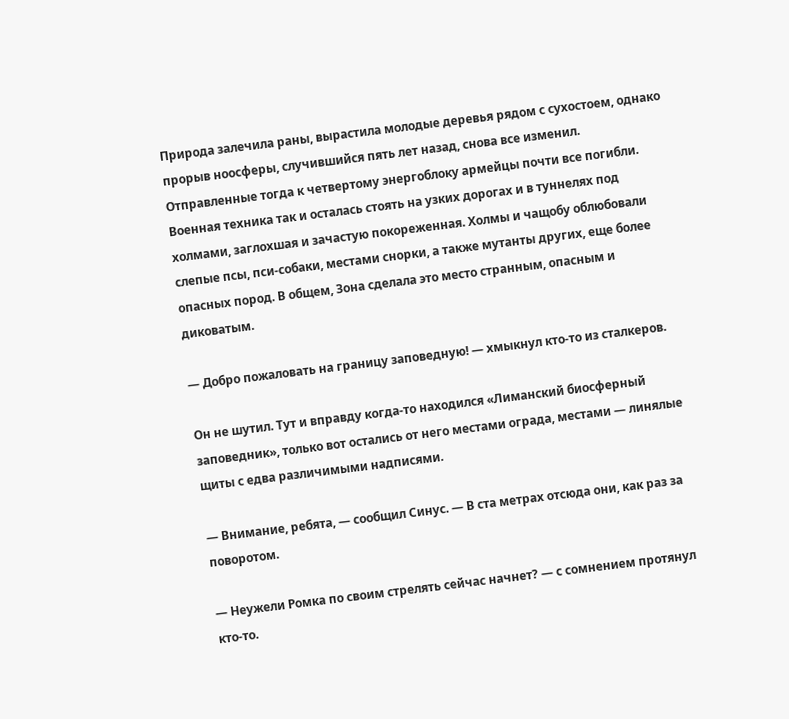Природа залечила раны, вырастила молодые деревья рядом с сухостоем, однако прорыв ноосферы, случившийся пять лет назад, снова все изменил. Отправленные тогда к четвертому энергоблоку армейцы почти все погибли. Военная техника так и осталась стоять на узких дорогах и в туннелях под холмами, заглохшая и зачастую покореженная. Холмы и чащобу облюбовали слепые псы, пси-собаки, местами снорки, а также мутанты других, еще более опасных пород. В общем, Зона сделала это место странным, опасным и диковатым.

— Добро пожаловать на границу заповедную! — хмыкнул кто-то из сталкеров.

Он не шутил. Тут и вправду когда-то находился «Лиманский биосферный заповедник», только вот остались от него местами ограда, местами — линялые щиты с едва различимыми надписями.

— Внимание, ребята, — сообщил Синус. — В ста метрах отсюда они, как раз за поворотом.

— Неужели Ромка по своим стрелять сейчас начнет? — с сомнением протянул кто-то.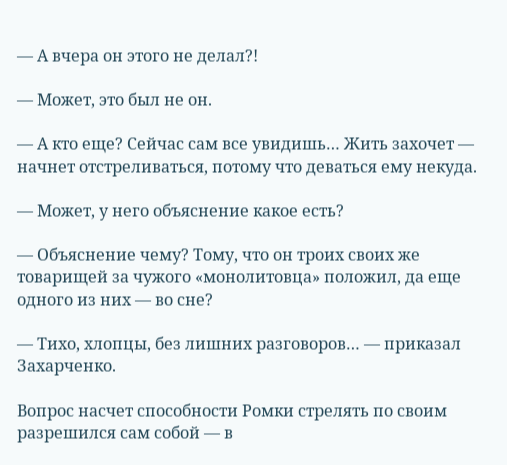— А вчера он этого не делал?!

— Может, это был не он.

— А кто еще? Сейчас сам все увидишь… Жить захочет — начнет отстреливаться, потому что деваться ему некуда.

— Может, у него объяснение какое есть?

— Объяснение чему? Тому, что он троих своих же товарищей за чужого «монолитовца» положил, да еще одного из них — во сне?

— Тихо, хлопцы, без лишних разговоров… — приказал Захарченко.

Вопрос насчет способности Ромки стрелять по своим разрешился сам собой — в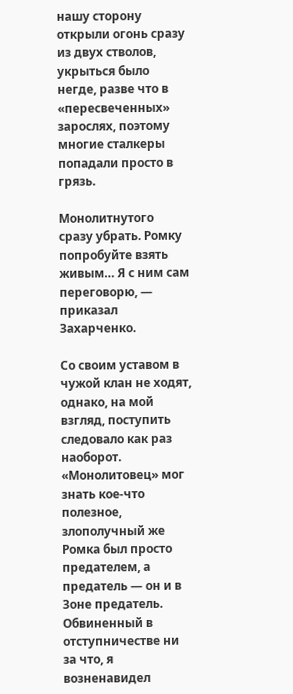нашу сторону открыли огонь сразу из двух стволов, укрыться было негде, разве что в «пересвеченных» зарослях, поэтому многие сталкеры попадали просто в грязь.

Монолитнутого сразу убрать. Ромку попробуйте взять живым… Я с ним сам переговорю, — приказал Захарченко.

Со своим уставом в чужой клан не ходят, однако, на мой взгляд, поступить следовало как раз наоборот. «Монолитовец» мог знать кое-что полезное, злополучный же Ромка был просто предателем, а предатель — он и в Зоне предатель. Обвиненный в отступничестве ни за что, я возненавидел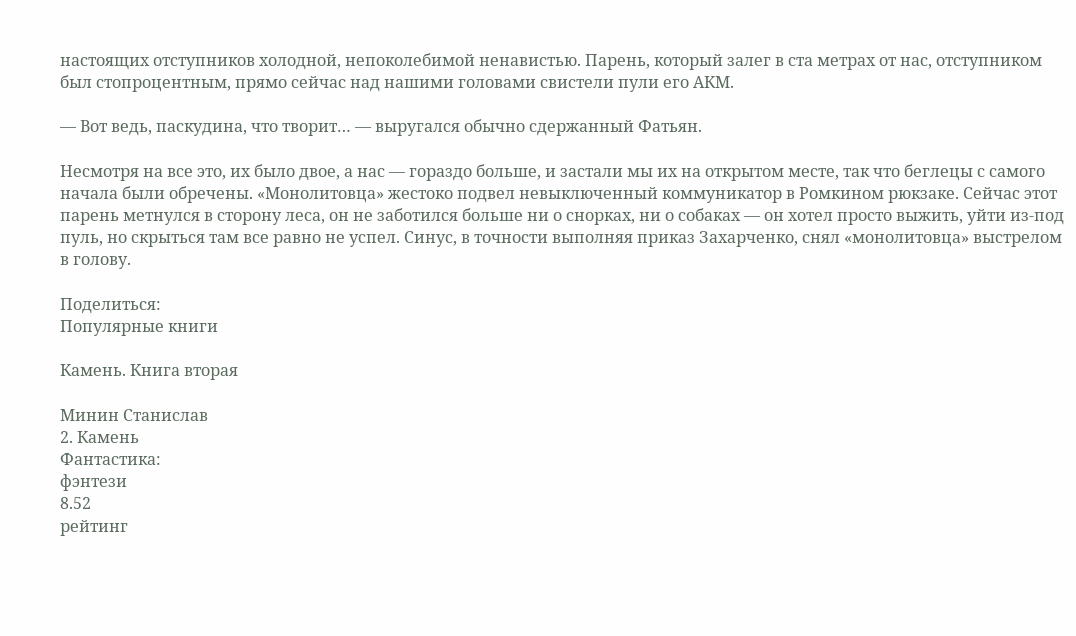настоящих отступников холодной, непоколебимой ненавистью. Парень, который залег в ста метрах от нас, отступником был стопроцентным, прямо сейчас над нашими головами свистели пули его АКМ.

— Вот ведь, паскудина, что творит… — выругался обычно сдержанный Фатьян.

Несмотря на все это, их было двое, а нас — гораздо больше, и застали мы их на открытом месте, так что беглецы с самого начала были обречены. «Монолитовца» жестоко подвел невыключенный коммуникатор в Ромкином рюкзаке. Сейчас этот парень метнулся в сторону леса, он не заботился больше ни о снорках, ни о собаках — он хотел просто выжить, уйти из-под пуль, но скрыться там все равно не успел. Синус, в точности выполняя приказ Захарченко, снял «монолитовца» выстрелом в голову.

Поделиться:
Популярные книги

Камень. Книга вторая

Минин Станислав
2. Камень
Фантастика:
фэнтези
8.52
рейтинг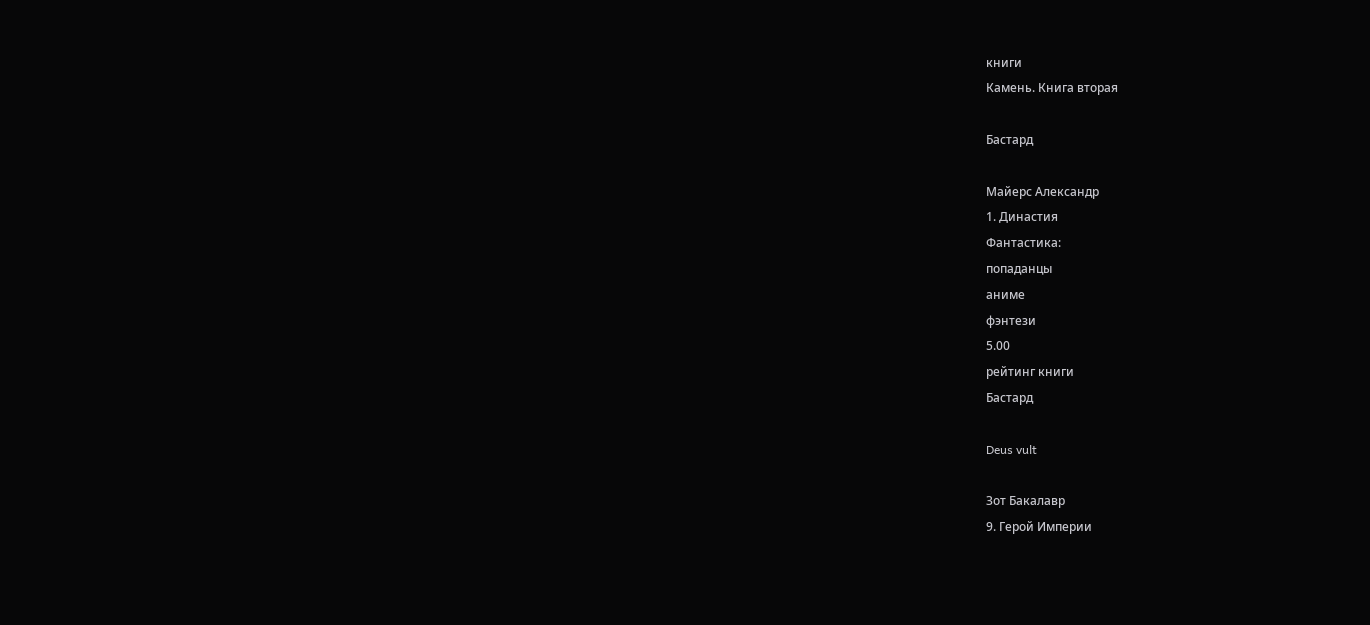книги
Камень. Книга вторая

Бастард

Майерс Александр
1. Династия
Фантастика:
попаданцы
аниме
фэнтези
5.00
рейтинг книги
Бастард

Deus vult

Зот Бакалавр
9. Герой Империи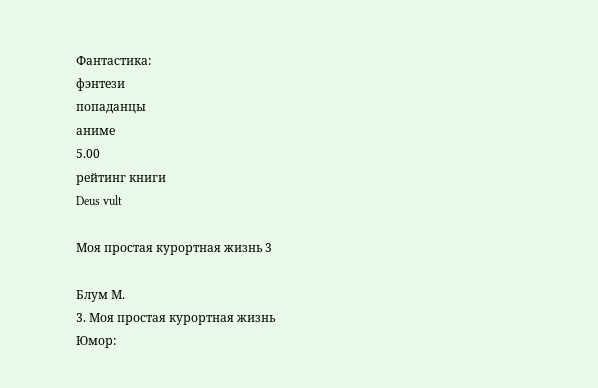Фантастика:
фэнтези
попаданцы
аниме
5.00
рейтинг книги
Deus vult

Моя простая курортная жизнь 3

Блум М.
3. Моя простая курортная жизнь
Юмор: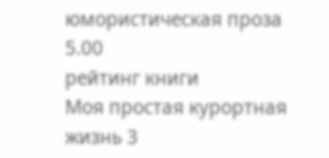юмористическая проза
5.00
рейтинг книги
Моя простая курортная жизнь 3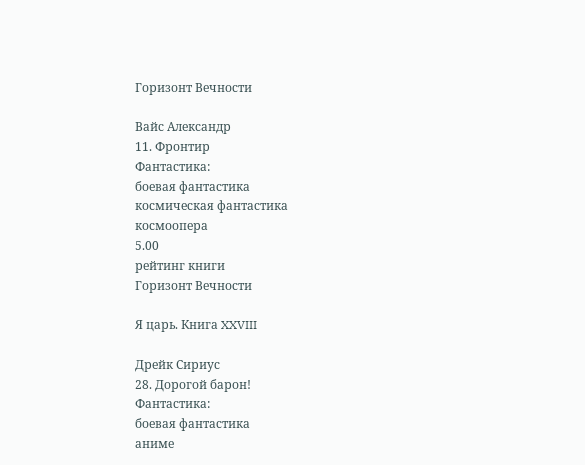Горизонт Вечности

Вайс Александр
11. Фронтир
Фантастика:
боевая фантастика
космическая фантастика
космоопера
5.00
рейтинг книги
Горизонт Вечности

Я царь. Книга XXVIII

Дрейк Сириус
28. Дорогой барон!
Фантастика:
боевая фантастика
аниме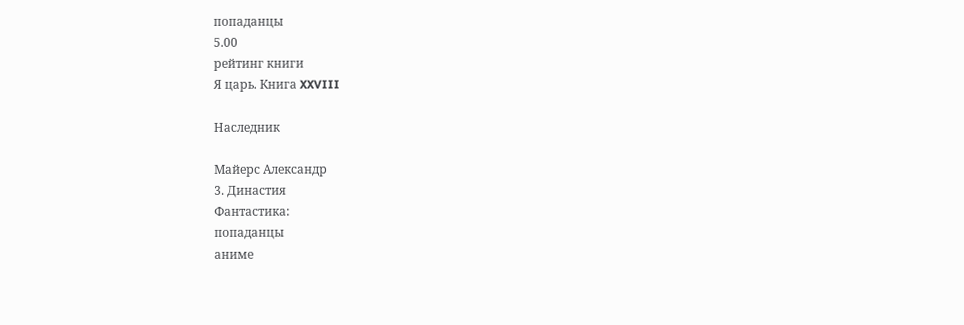попаданцы
5.00
рейтинг книги
Я царь. Книга XXVIII

Наследник

Майерс Александр
3. Династия
Фантастика:
попаданцы
аниме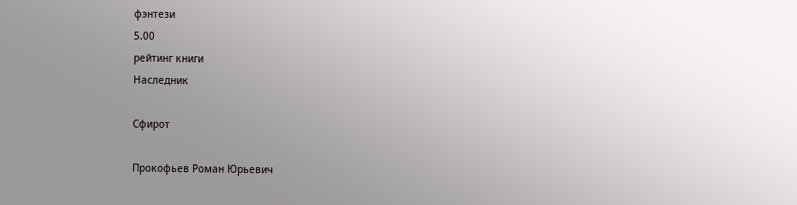фэнтези
5.00
рейтинг книги
Наследник

Сфирот

Прокофьев Роман Юрьевич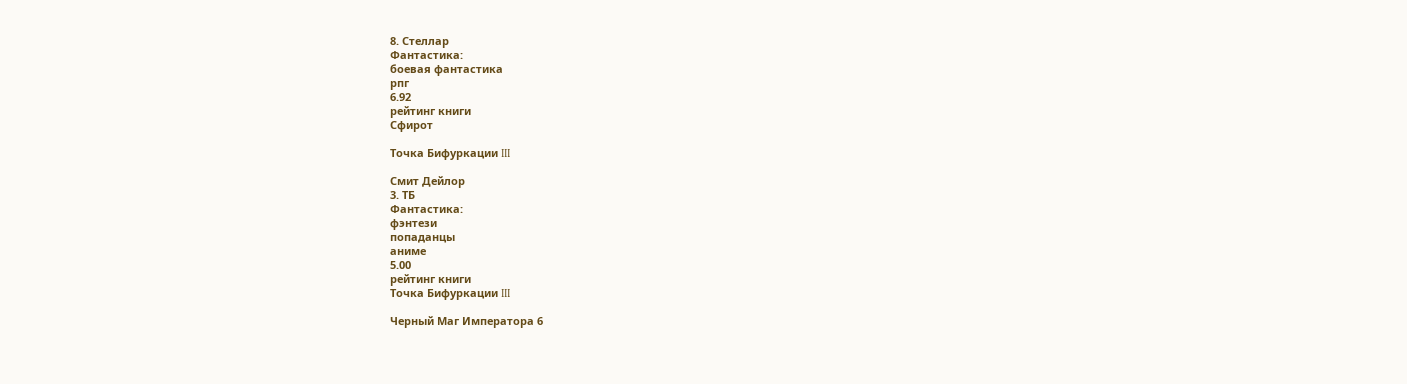8. Стеллар
Фантастика:
боевая фантастика
рпг
6.92
рейтинг книги
Сфирот

Точка Бифуркации III

Смит Дейлор
3. ТБ
Фантастика:
фэнтези
попаданцы
аниме
5.00
рейтинг книги
Точка Бифуркации III

Черный Маг Императора 6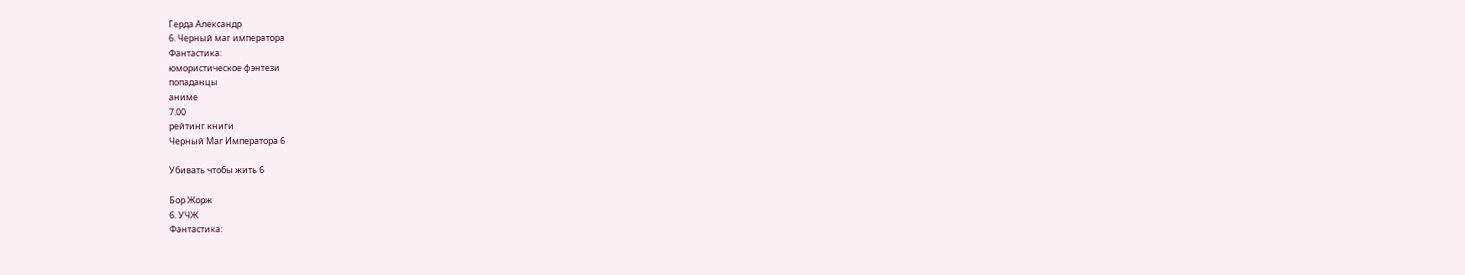Герда Александр
6. Черный маг императора
Фантастика:
юмористическое фэнтези
попаданцы
аниме
7.00
рейтинг книги
Черный Маг Императора 6

Убивать чтобы жить 6

Бор Жорж
6. УЧЖ
Фантастика: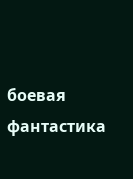боевая фантастика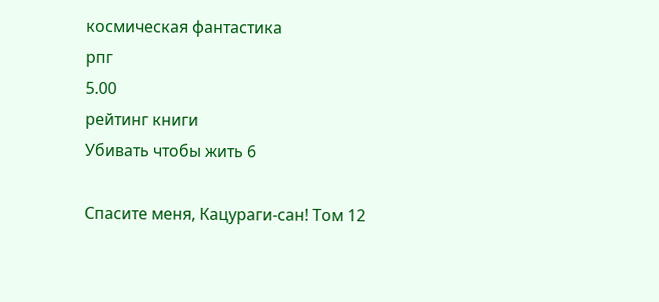космическая фантастика
рпг
5.00
рейтинг книги
Убивать чтобы жить 6

Спасите меня, Кацураги-сан! Том 12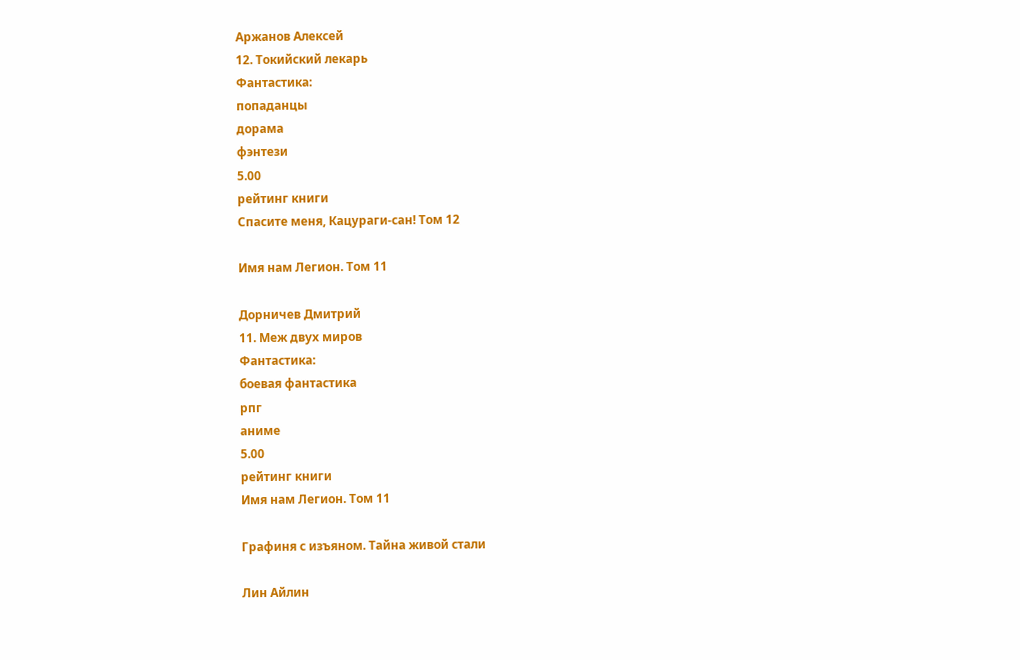Аржанов Алексей
12. Токийский лекарь
Фантастика:
попаданцы
дорама
фэнтези
5.00
рейтинг книги
Спасите меня, Кацураги-сан! Том 12

Имя нам Легион. Том 11

Дорничев Дмитрий
11. Меж двух миров
Фантастика:
боевая фантастика
рпг
аниме
5.00
рейтинг книги
Имя нам Легион. Том 11

Графиня с изъяном. Тайна живой стали

Лин Айлин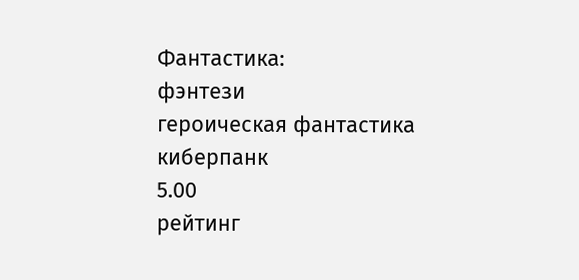Фантастика:
фэнтези
героическая фантастика
киберпанк
5.00
рейтинг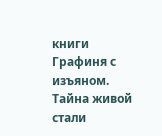книги
Графиня с изъяном. Тайна живой стали